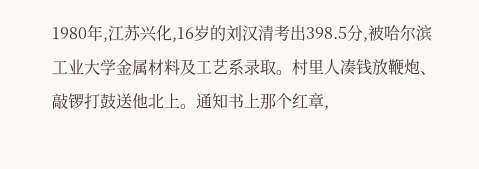1980年,江苏兴化,16岁的刘汉清考出398.5分,被哈尔滨工业大学金属材料及工艺系录取。村里人凑钱放鞭炮、敲锣打鼓送他北上。通知书上那个红章,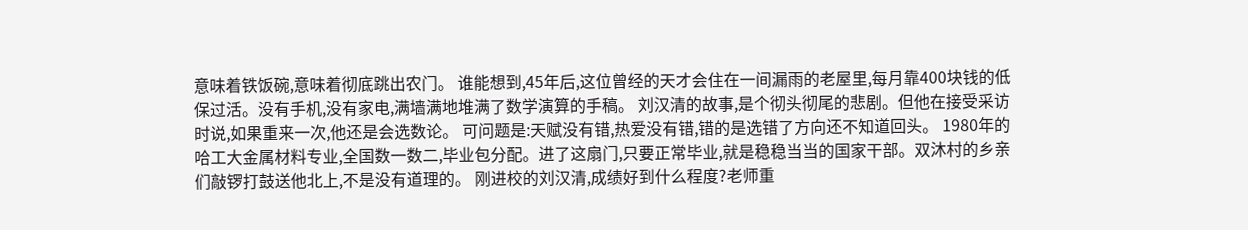意味着铁饭碗,意味着彻底跳出农门。 谁能想到,45年后,这位曾经的天才会住在一间漏雨的老屋里,每月靠400块钱的低保过活。没有手机,没有家电,满墙满地堆满了数学演算的手稿。 刘汉清的故事,是个彻头彻尾的悲剧。但他在接受采访时说,如果重来一次,他还是会选数论。 可问题是:天赋没有错,热爱没有错,错的是选错了方向还不知道回头。 1980年的哈工大金属材料专业,全国数一数二,毕业包分配。进了这扇门,只要正常毕业,就是稳稳当当的国家干部。双沐村的乡亲们敲锣打鼓送他北上,不是没有道理的。 刚进校的刘汉清,成绩好到什么程度?老师重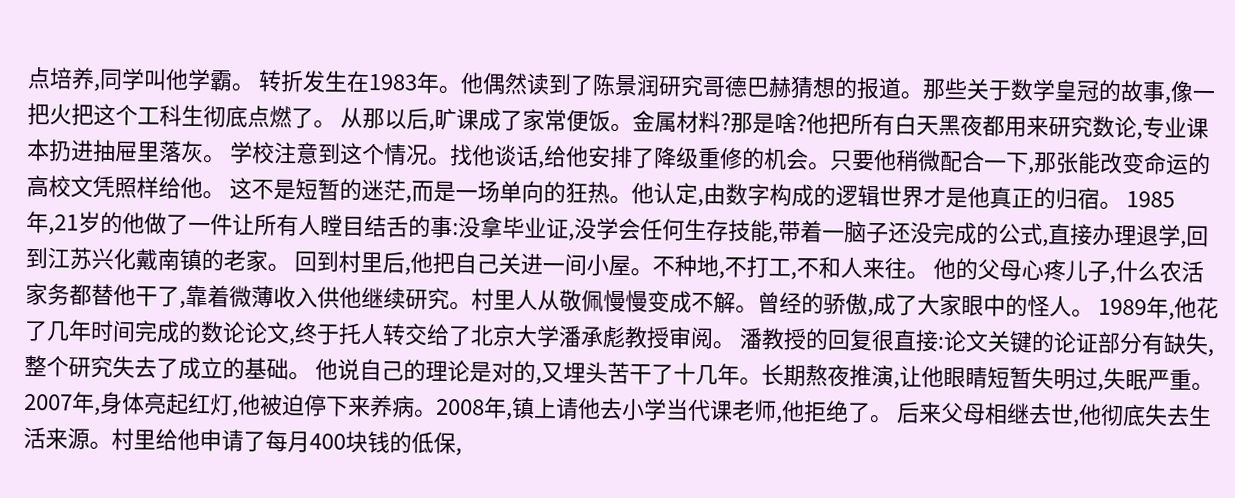点培养,同学叫他学霸。 转折发生在1983年。他偶然读到了陈景润研究哥德巴赫猜想的报道。那些关于数学皇冠的故事,像一把火把这个工科生彻底点燃了。 从那以后,旷课成了家常便饭。金属材料?那是啥?他把所有白天黑夜都用来研究数论,专业课本扔进抽屉里落灰。 学校注意到这个情况。找他谈话,给他安排了降级重修的机会。只要他稍微配合一下,那张能改变命运的高校文凭照样给他。 这不是短暂的迷茫,而是一场单向的狂热。他认定,由数字构成的逻辑世界才是他真正的归宿。 1985年,21岁的他做了一件让所有人瞠目结舌的事:没拿毕业证,没学会任何生存技能,带着一脑子还没完成的公式,直接办理退学,回到江苏兴化戴南镇的老家。 回到村里后,他把自己关进一间小屋。不种地,不打工,不和人来往。 他的父母心疼儿子,什么农活家务都替他干了,靠着微薄收入供他继续研究。村里人从敬佩慢慢变成不解。曾经的骄傲,成了大家眼中的怪人。 1989年,他花了几年时间完成的数论论文,终于托人转交给了北京大学潘承彪教授审阅。 潘教授的回复很直接:论文关键的论证部分有缺失,整个研究失去了成立的基础。 他说自己的理论是对的,又埋头苦干了十几年。长期熬夜推演,让他眼睛短暂失明过,失眠严重。 2007年,身体亮起红灯,他被迫停下来养病。2008年,镇上请他去小学当代课老师,他拒绝了。 后来父母相继去世,他彻底失去生活来源。村里给他申请了每月400块钱的低保,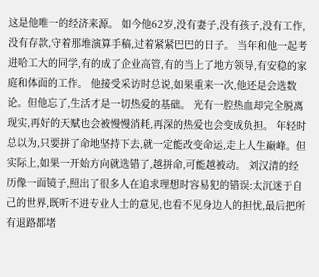这是他唯一的经济来源。 如今他62岁,没有妻子,没有孩子,没有工作,没有存款,守着那堆演算手稿,过着紧紧巴巴的日子。 当年和他一起考进哈工大的同学,有的成了企业高管,有的当上了地方领导,有安稳的家庭和体面的工作。 他接受采访时总说,如果重来一次,他还是会选数论。但他忘了,生活才是一切热爱的基础。 光有一腔热血却完全脱离现实,再好的天赋也会被慢慢消耗,再深的热爱也会变成负担。 年轻时总以为,只要拼了命地坚持下去,就一定能改变命运,走上人生巅峰。但实际上,如果一开始方向就选错了,越拼命,可能越被动。 刘汉清的经历像一面镜子,照出了很多人在追求理想时容易犯的错误:太沉迷于自己的世界,既听不进专业人士的意见,也看不见身边人的担忧,最后把所有退路都堵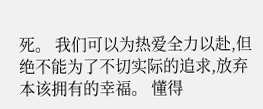死。 我们可以为热爱全力以赴,但绝不能为了不切实际的追求,放弃本该拥有的幸福。 懂得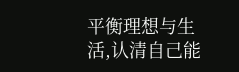平衡理想与生活,认清自己能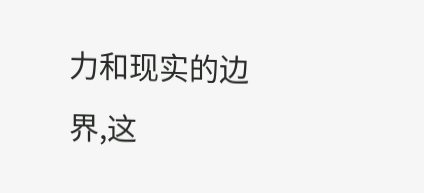力和现实的边界,这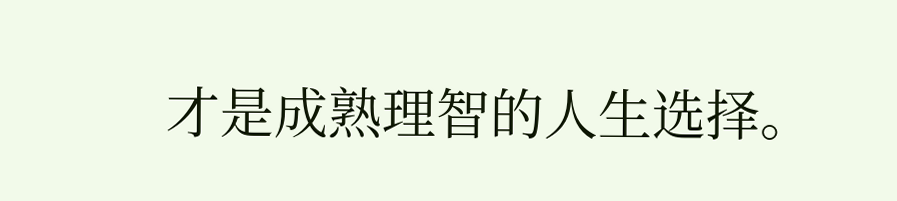才是成熟理智的人生选择。